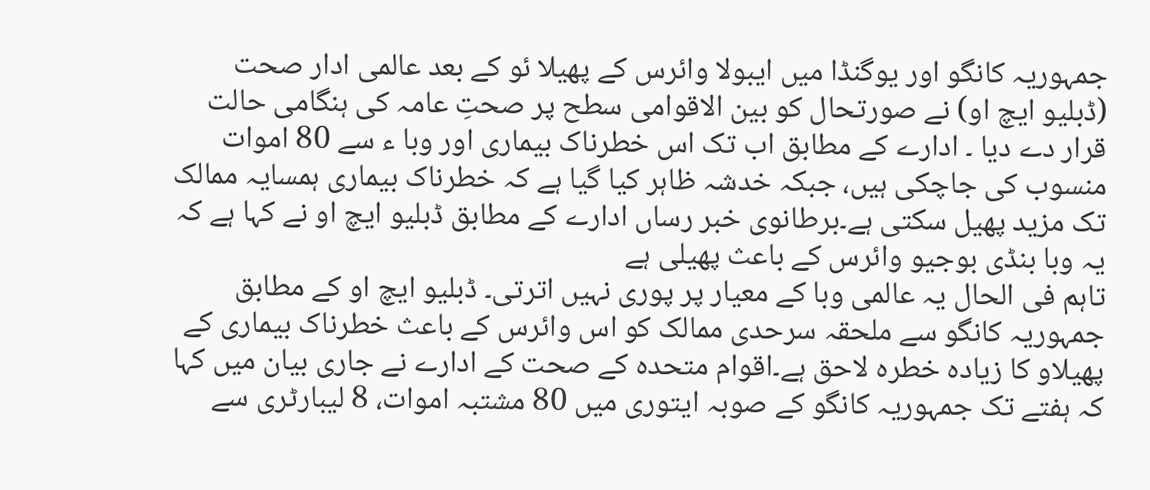جمہوریہ کانگو اور یوگنڈا میں ایبولا وائرس کے پھیلا ئو کے بعد عالمی ادار صحت (ڈبلیو ایچ او) نے صورتحال کو بین الاقوامی سطح پر صحتِ عامہ کی ہنگامی حالت قرار دے دیا ۔ ادارے کے مطابق اب تک اس خطرناک بیماری اور وبا ء سے 80 اموات منسوب کی جاچکی ہیں، جبکہ خدشہ ظاہر کیا گیا ہے کہ خطرناک بیماری ہمسایہ ممالک تک مزید پھیل سکتی ہے۔برطانوی خبر رساں ادارے کے مطابق ڈبلیو ایچ او نے کہا ہے کہ یہ وبا بنڈی بوجیو وائرس کے باعث پھیلی ہے
تاہم فی الحال یہ عالمی وبا کے معیار پر پوری نہیں اترتی۔ ڈبلیو ایچ او کے مطابق جمہوریہ کانگو سے ملحقہ سرحدی ممالک کو اس وائرس کے باعث خطرناک بیماری کے پھیلاو کا زیادہ خطرہ لاحق ہے۔اقوام متحدہ کے صحت کے ادارے نے جاری بیان میں کہا کہ ہفتے تک جمہوریہ کانگو کے صوبہ ایتوری میں 80 مشتبہ اموات، 8 لیبارٹری سے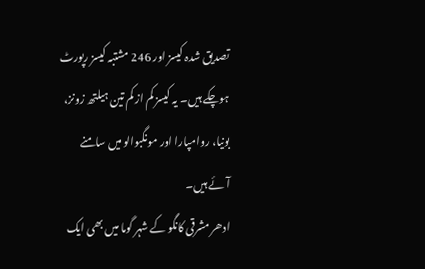تصدیق شدہ کیسز اور 246 مشتبہ کیسز رپورٹ ہوچکے ہیں۔ یہ کیسز کم از کم تین ہیلتھ زونز، بونیا، روامپارا اور مونگبوالو میں سامنے آئے ہیں۔
ادھر مشرقی کانگو کے شہر گوما میں بھی ایک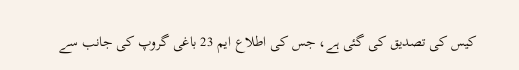کیس کی تصدیق کی گئی ہے، جس کی اطلاع ایم 23 باغی گروپ کی جانب سے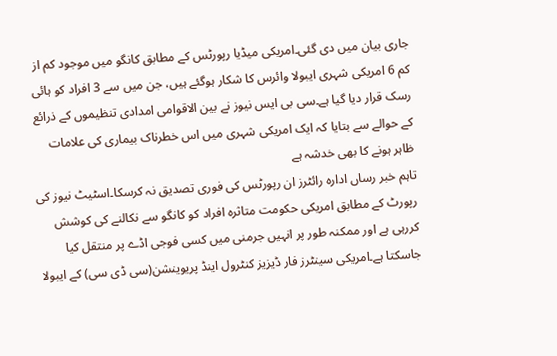جاری بیان میں دی گئی۔امریکی میڈیا رپورٹس کے مطابق کانگو میں موجود کم از کم 6 امریکی شہری ایبولا وائرس کا شکار ہوگئے ہیں، جن میں سے 3 افراد کو ہائی رسک قرار دیا گیا ہے۔سی بی ایس نیوز نے بین الاقوامی امدادی تنظیموں کے ذرائع کے حوالے سے بتایا کہ ایک امریکی شہری میں اس خطرناک بیماری کی علامات ظاہر ہونے کا بھی خدشہ ہے
تاہم خبر رساں ادارہ رائٹرز ان رپورٹس کی فوری تصدیق نہ کرسکا۔اسٹیٹ نیوز کی رپورٹ کے مطابق امریکی حکومت متاثرہ افراد کو کانگو سے نکالنے کی کوشش کررہی ہے اور ممکنہ طور پر انہیں جرمنی میں کسی فوجی اڈے پر منتقل کیا جاسکتا ہے۔امریکی سینٹرز فار ڈیزیز کنٹرول اینڈ پریوینشن(سی ڈی سی) کے ایبولا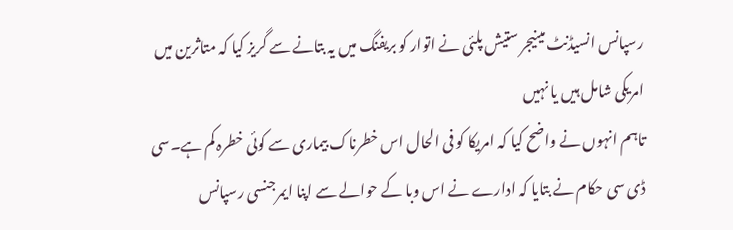رسپانس انسیڈنٹ مینیجر ستیش پلئی نے اتوار کو بریفنگ میں یہ بتانے سے گریز کیا کہ متاثرین میں امریکی شامل ہیں یا نہیں
تاہم انہوں نے واضح کیا کہ امریکا کو فی الحال اس خطرناک بیماری سے کوئی خطرہ کم ہے۔سی ڈی سی حکام نے بتایا کہ ادارے نے اس وبا کے حوالے سے اپنا ایمرجنسی رسپانس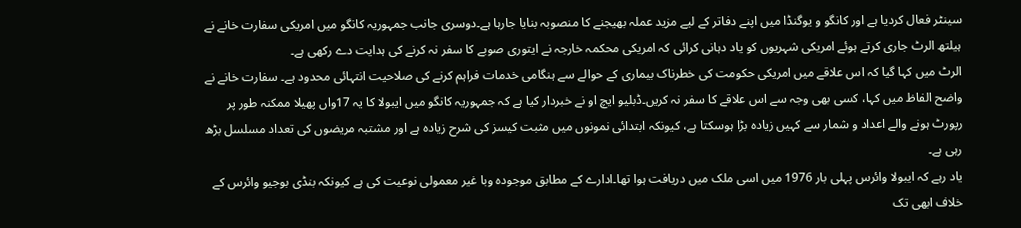سینٹر فعال کردیا ہے اور کانگو و یوگنڈا میں اپنے دفاتر کے لیے مزید عملہ بھیجنے کا منصوبہ بنایا جارہا ہے۔دوسری جانب جمہوریہ کانگو میں امریکی سفارت خانے نے ہیلتھ الرٹ جاری کرتے ہوئے امریکی شہریوں کو یاد دہانی کرائی کہ امریکی محکمہ خارجہ نے ایتوری صوبے کا سفر نہ کرنے کی ہدایت دے رکھی ہے۔
الرٹ میں کہا گیا کہ اس علاقے میں امریکی حکومت کی خطرناک بیماری کے حوالے سے ہنگامی خدمات فراہم کرنے کی صلاحیت انتہائی محدود ہے۔ سفارت خانے نے واضح الفاظ میں کہا، کسی بھی وجہ سے اس علاقے کا سفر نہ کریں۔ڈبلیو ایچ او نے خبردار کیا ہے کہ جمہوریہ کانگو میں ایبولا کا یہ 17واں پھیلا ممکنہ طور پر رپورٹ ہونے والے اعداد و شمار سے کہیں زیادہ بڑا ہوسکتا ہے، کیونکہ ابتدائی نمونوں میں مثبت کیسز کی شرح زیادہ ہے اور مشتبہ مریضوں کی تعداد مسلسل بڑھ رہی ہے۔
یاد رہے کہ ایبولا وائرس پہلی بار 1976 میں اسی ملک میں دریافت ہوا تھا۔ادارے کے مطابق موجودہ وبا غیر معمولی نوعیت کی ہے کیونکہ بنڈی بوجیو وائرس کے خلاف ابھی تک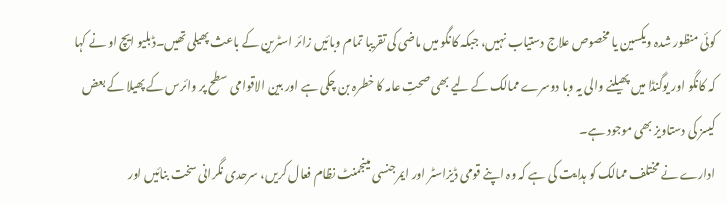کوئی منظور شدہ ویکسین یا مخصوص علاج دستیاب نہیں، جبکہ کانگو میں ماضی کی تقریبا تمام وبائیں زائر اسٹرین کے باعث پھیلی تھیں۔ڈبلیو ایچ او نے کہا کہ کانگو اور یوگنڈا میں پھیلنے والی یہ وبا دوسرے ممالک کے لیے بھی صحتِ عامہ کا خطرہ بن چکی ہے اور بین الاقوامی سطح پر وائرس کے پھیلا کے بعض کیسز کی دستاویز بھی موجود ہے۔
ادارے نے مختلف ممالک کو ہدایت کی ہے کہ وہ اپنے قومی ڈیزاسٹر اور ایمرجنسی مینجمنٹ نظام فعال کریں، سرحدی نگرانی سخت بنائیں اور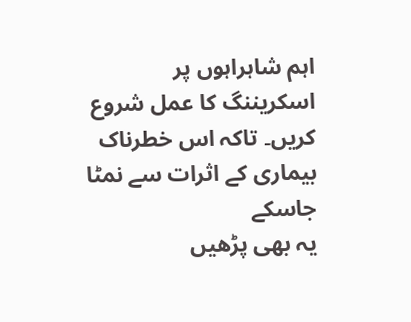اہم شاہراہوں پر اسکریننگ کا عمل شروع کریں۔ تاکہ اس خطرناک بیماری کے اثرات سے نمٹا جاسکے
یہ بھی پڑھیں